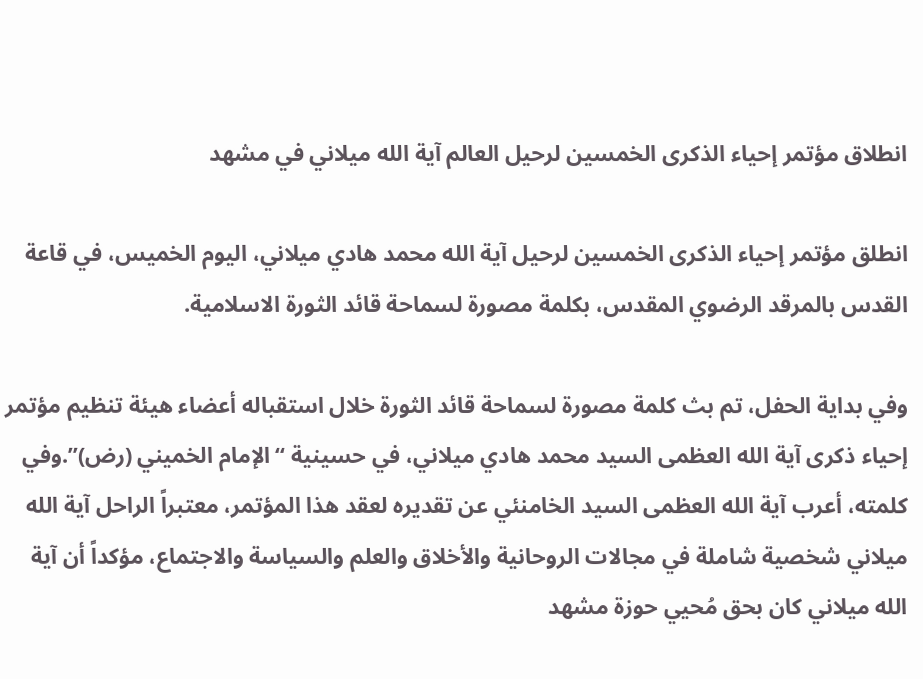انطلاق مؤتمر إحياء الذكرى الخمسين لرحيل العالم آية الله ميلاني في مشهد

انطلق مؤتمر إحياء الذكرى الخمسين لرحيل آية الله محمد هادي ميلاني، اليوم الخميس، في قاعة القدس بالمرقد الرضوي المقدس، بكلمة مصورة لسماحة قائد الثورة الاسلامية.

وفي بداية الحفل، تم بث كلمة مصورة لسماحة قائد الثورة خلال استقباله أعضاء هيئة تنظيم مؤتمر إحياء ذكرى آية الله العظمى السيد محمد هادي ميلاني، في حسينية “الإمام الخميني (رض)”.وفي كلمته، أعرب آية الله العظمى السيد الخامنئي عن تقديره لعقد هذا المؤتمر، معتبراً الراحل آية الله ميلاني شخصية شاملة في مجالات الروحانية والأخلاق والعلم والسياسة والاجتماع، مؤكداً أن آية الله ميلاني كان بحق مُحيي حوزة مشهد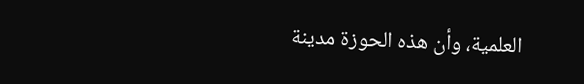العلمية، وأن هذه الحوزة مدينة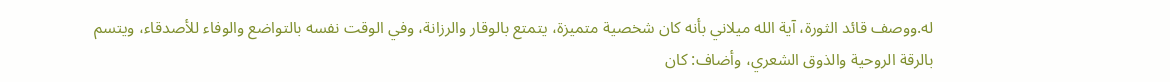له.ووصف قائد الثورة، آية الله ميلاني بأنه كان شخصية متميزة، يتمتع بالوقار والرزانة، وفي الوقت نفسه بالتواضع والوفاء للأصدقاء، ويتسم بالرقة الروحية والذوق الشعري، وأضاف: كان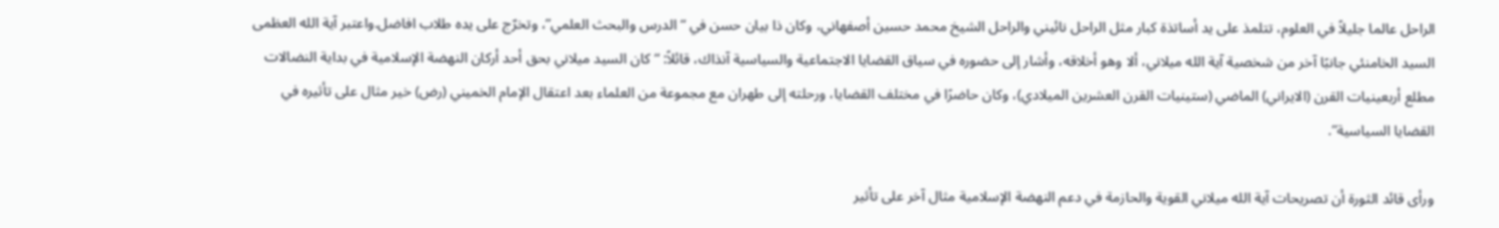الراحل عالما جليلاً في العلوم، تتلمذ على يد أساتذة كبار مثل الراحل نائيني والراحل الشيخ محمد حسين أصفهاني، وكان ذا بيان حسن في “الدرس والبحث العلمي”، وتخرّج على يده طلاب افاضل.واعتبر آية الله العظمى السيد الخامنئي جانبًا آخر من شخصية آية الله ميلاني، ألا وهو أخلاقه، وأشار إلى حضوره في سياق القضايا الاجتماعية والسياسية آنذاك، قائلاً: “كان السيد ميلاني بحق أحد أركان النهضة الإسلامية في بداية النضالات مطلع أربعينيات القرن (الايراني) الماضي (ستينيات القرن العشرين الميلادي)، وكان حاضرًا في مختلف القضايا، ورحلته إلى طهران مع مجموعة من العلماء بعد اعتقال الإمام الخميني (رض) خير مثال على تأثيره في القضايا السياسية”.

ورأى قائد الثورة أن تصريحات آية الله ميلاني القوية والحازمة في دعم النهضة الإسلامية مثال آخر على تأثير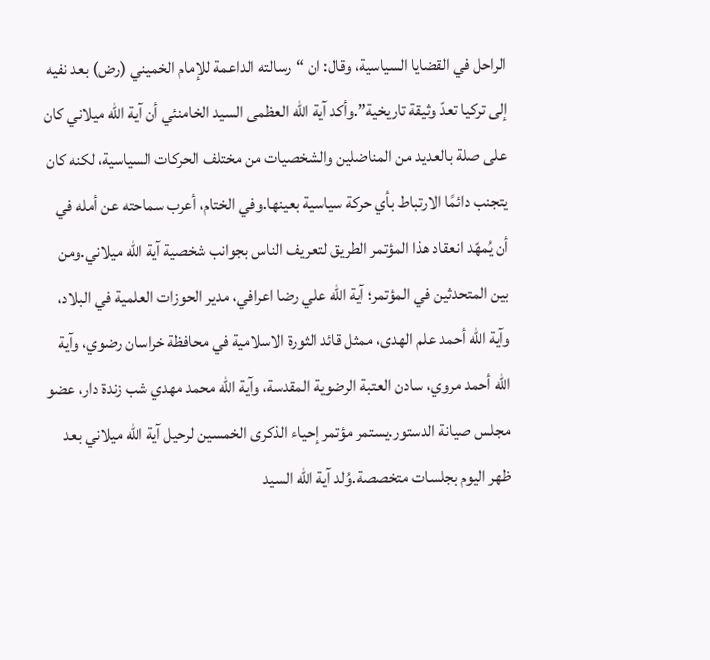الراحل في القضايا السياسية، وقال: ان “رسالته الداعمة للإمام الخميني (رض) بعد نفيه إلى تركيا تعدّ وثيقة تاريخية”.وأكد آية الله العظمى السيد الخامنئي أن آية الله ميلاني كان على صلة بالعديد من المناضلين والشخصيات من مختلف الحركات السياسية، لكنه كان يتجنب دائمًا الارتباط بأي حركة سياسية بعينها.وفي الختام، أعرب سماحته عن أمله في أن يُمهّد انعقاد هذا المؤتمر الطريق لتعريف الناس بجوانب شخصية آية الله ميلاني.ومن بين المتحدثين في المؤتمر؛ آية الله علي رضا اعرافي، مدير الحوزات العلمية في البلاد، وآية الله أحمد علم الهدى، ممثل قائد الثورة الاسلامية في محافظة خراسان رضوي، وآية الله أحمد مروي، سادن العتبة الرضوية المقدسة، وآية الله محمد مهدي شب زندة دار، عضو مجلس صيانة الدستور.يستمر مؤتمر إحياء الذكرى الخمسين لرحيل آية الله ميلاني بعد ظهر اليوم بجلسات متخصصة.وُلد آية الله السيد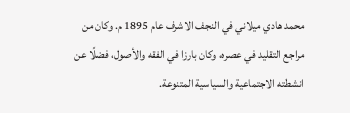محمد هادي ميلاني في النجف الاشرف عام 1895 م. وكان من مراجع التقليد في عصره، وكان بارزا في الفقه والأصول، فضلًا عن انشطته الاجتماعية والسياسية المتنوعة.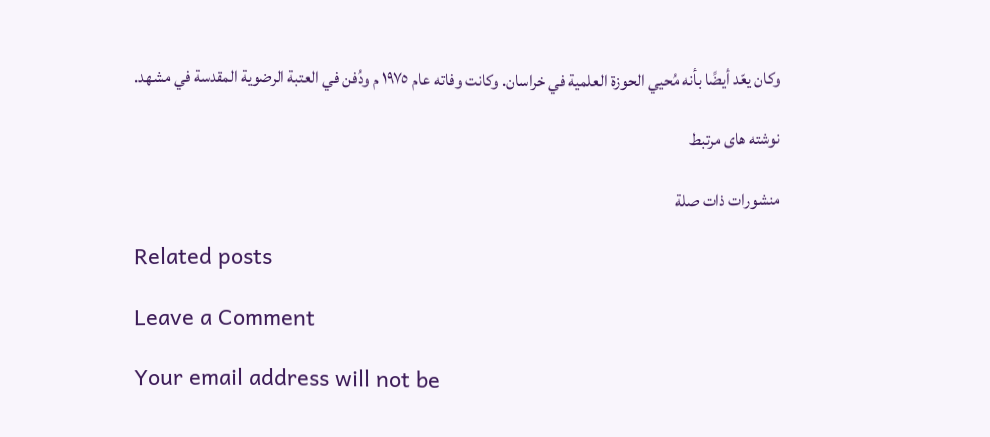وكان يعّد أيضًا بأنه مُحيي الحوزة العلمية في خراسان. وكانت وفاته عام ١٩٧٥ م ودُفن في العتبة الرضوية المقدسة في مشهد.

نوشته های مرتبط

منشورات ذات صلة

Related posts

Leave a Comment

Your email address will not be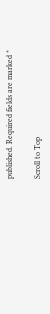published. Required fields are marked *

Scroll to Top